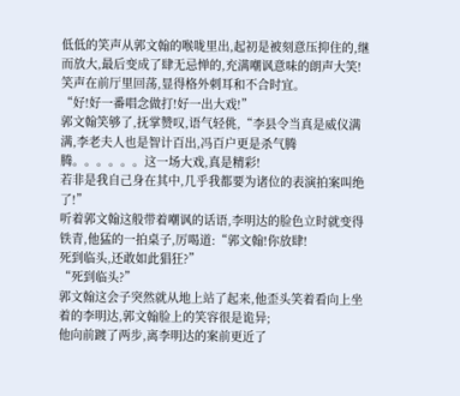低低的笑声从郭文翰的喉咙里出,起初是被刻意压抑住的,继而放大,最后变成了肆无忌惮的,充满嘲讽意味的朗声大笑!
笑声在前厅里回荡,显得格外刺耳和不合时宜。
“好!好一番唱念做打!好一出大戏!”
郭文翰笑够了,抚掌赞叹,语气轻佻,“李县令当真是威仪满满,李老夫人也是智计百出,冯百户更是杀气腾腾。。。。。。这一场大戏,真是精彩!
若非是我自己身在其中,几乎我都要为诸位的表演拍案叫绝了!”
听着郭文翰这般带着嘲讽的话语,李明达的脸色立时就变得铁青,他猛的一拍桌子,厉喝道:“郭文翰!你放肆!
死到临头,还敢如此猖狂?”
“死到临头?”
郭文翰这会子突然就从地上站了起来,他歪头笑着看向上坐着的李明达,郭文翰脸上的笑容很是诡异;
他向前踱了两步,离李明达的案前更近了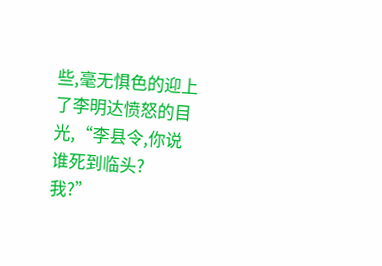些,毫无惧色的迎上了李明达愤怒的目光,“李县令,你说谁死到临头?
我?”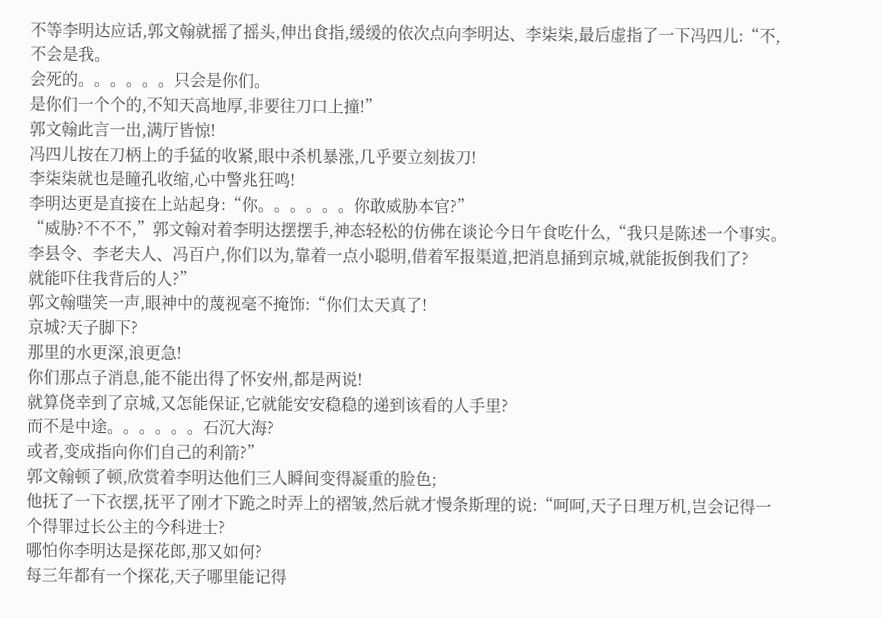不等李明达应话,郭文翰就摇了摇头,伸出食指,缓缓的依次点向李明达、李柒柒,最后虚指了一下冯四儿:“不,不会是我。
会死的。。。。。。只会是你们。
是你们一个个的,不知天高地厚,非要往刀口上撞!”
郭文翰此言一出,满厅皆惊!
冯四儿按在刀柄上的手猛的收紧,眼中杀机暴涨,几乎要立刻拔刀!
李柒柒就也是瞳孔收缩,心中警兆狂鸣!
李明达更是直接在上站起身:“你。。。。。。你敢威胁本官?”
“威胁?不不不,”郭文翰对着李明达摆摆手,神态轻松的仿佛在谈论今日午食吃什么,“我只是陈述一个事实。
李县令、李老夫人、冯百户,你们以为,靠着一点小聪明,借着军报渠道,把消息捅到京城,就能扳倒我们了?
就能吓住我背后的人?”
郭文翰嗤笑一声,眼神中的蔑视毫不掩饰:“你们太天真了!
京城?天子脚下?
那里的水更深,浪更急!
你们那点子消息,能不能出得了怀安州,都是两说!
就算侥幸到了京城,又怎能保证,它就能安安稳稳的递到该看的人手里?
而不是中途。。。。。。石沉大海?
或者,变成指向你们自己的利箭?”
郭文翰顿了顿,欣赏着李明达他们三人瞬间变得凝重的脸色;
他抚了一下衣摆,抚平了刚才下跪之时弄上的褶皱,然后就才慢条斯理的说:“呵呵,天子日理万机,岂会记得一个得罪过长公主的今科进士?
哪怕你李明达是探花郎,那又如何?
每三年都有一个探花,天子哪里能记得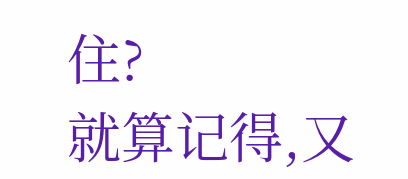住?
就算记得,又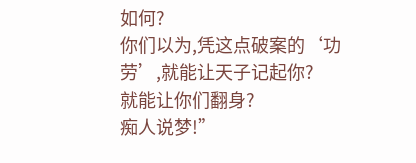如何?
你们以为,凭这点破案的‘功劳’,就能让天子记起你?
就能让你们翻身?
痴人说梦!”